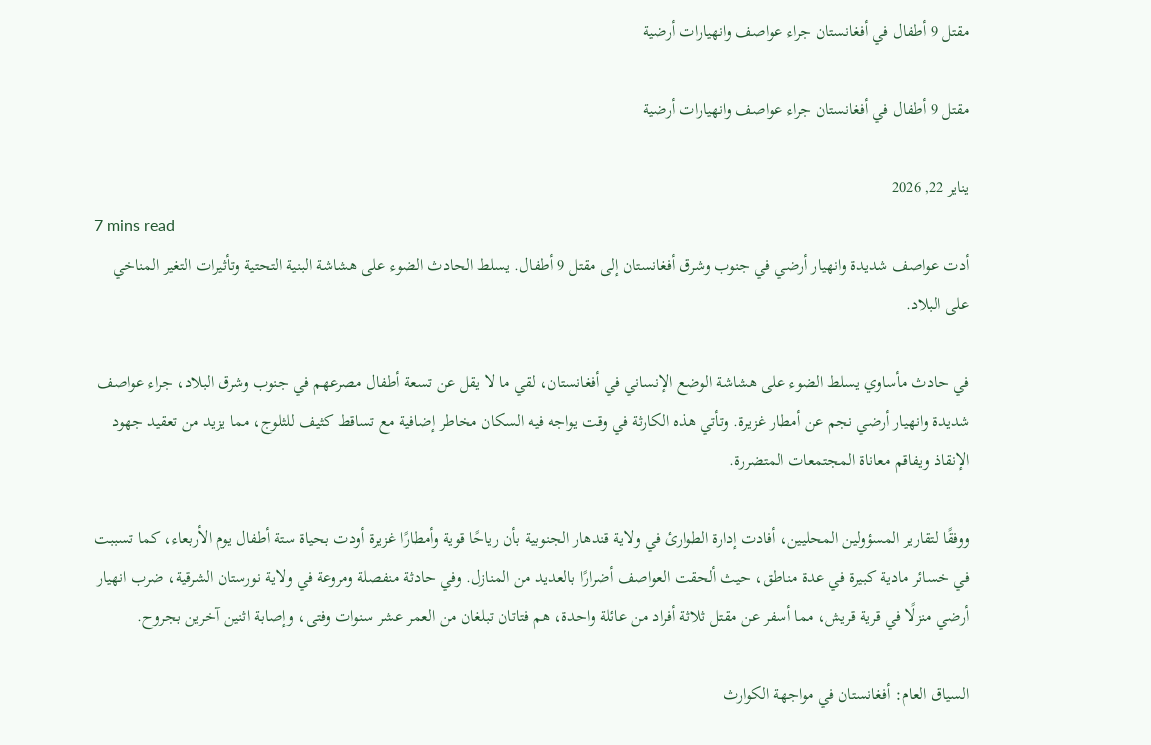مقتل 9 أطفال في أفغانستان جراء عواصف وانهيارات أرضية

مقتل 9 أطفال في أفغانستان جراء عواصف وانهيارات أرضية

يناير 22, 2026
7 mins read
أدت عواصف شديدة وانهيار أرضي في جنوب وشرق أفغانستان إلى مقتل 9 أطفال. يسلط الحادث الضوء على هشاشة البنية التحتية وتأثيرات التغير المناخي على البلاد.

في حادث مأساوي يسلط الضوء على هشاشة الوضع الإنساني في أفغانستان، لقي ما لا يقل عن تسعة أطفال مصرعهم في جنوب وشرق البلاد، جراء عواصف شديدة وانهيار أرضي نجم عن أمطار غزيرة. وتأتي هذه الكارثة في وقت يواجه فيه السكان مخاطر إضافية مع تساقط كثيف للثلوج، مما يزيد من تعقيد جهود الإنقاذ ويفاقم معاناة المجتمعات المتضررة.

ووفقًا لتقارير المسؤولين المحليين، أفادت إدارة الطوارئ في ولاية قندهار الجنوبية بأن رياحًا قوية وأمطارًا غزيرة أودت بحياة ستة أطفال يوم الأربعاء، كما تسببت في خسائر مادية كبيرة في عدة مناطق، حيث ألحقت العواصف أضرارًا بالعديد من المنازل. وفي حادثة منفصلة ومروعة في ولاية نورستان الشرقية، ضرب انهيار أرضي منزلًا في قرية قريش، مما أسفر عن مقتل ثلاثة أفراد من عائلة واحدة، هم فتاتان تبلغان من العمر عشر سنوات وفتى، وإصابة اثنين آخرين بجروح.

السياق العام: أفغانستان في مواجهة الكوارث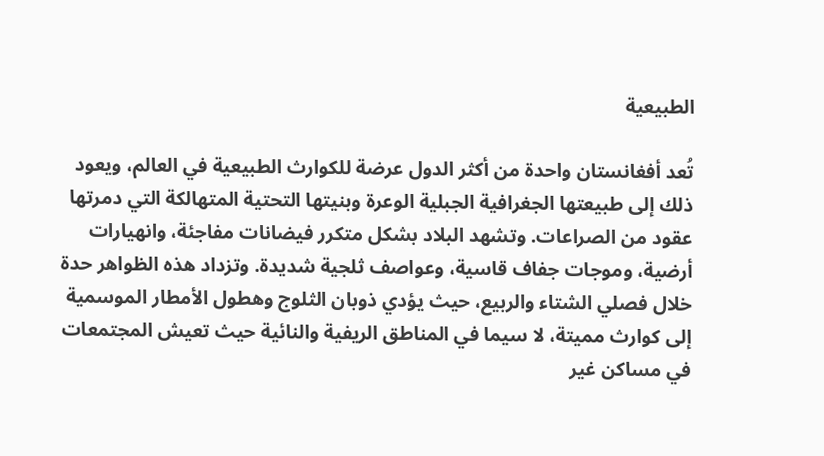الطبيعية

تُعد أفغانستان واحدة من أكثر الدول عرضة للكوارث الطبيعية في العالم، ويعود ذلك إلى طبيعتها الجغرافية الجبلية الوعرة وبنيتها التحتية المتهالكة التي دمرتها عقود من الصراعات. وتشهد البلاد بشكل متكرر فيضانات مفاجئة، وانهيارات أرضية، وموجات جفاف قاسية، وعواصف ثلجية شديدة. وتزداد هذه الظواهر حدة خلال فصلي الشتاء والربيع، حيث يؤدي ذوبان الثلوج وهطول الأمطار الموسمية إلى كوارث مميتة، لا سيما في المناطق الريفية والنائية حيث تعيش المجتمعات في مساكن غير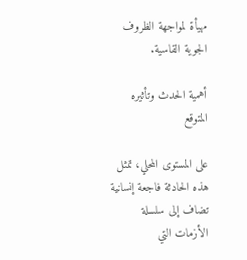مهيأة لمواجهة الظروف الجوية القاسية.

أهمية الحدث وتأثيره المتوقع

على المستوى المحلي، تمثل هذه الحادثة فاجعة إنسانية تضاف إلى سلسلة الأزمات التي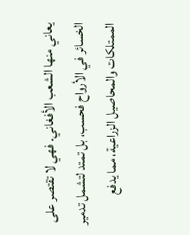يعاني منها الشعب الأفغاني. فهي لا تقتصر على الخسائر في الأرواح فحسب، بل تمتد لتشمل تدمير الممتلكات والمحاصيل الزراعية، مما يدفع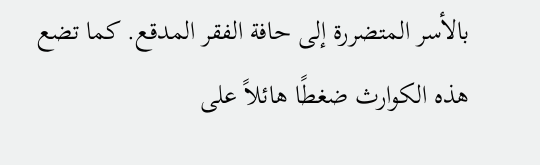بالأسر المتضررة إلى حافة الفقر المدقع. كما تضع هذه الكوارث ضغطًا هائلاً على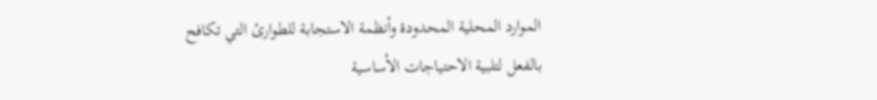الموارد المحلية المحدودة وأنظمة الاستجابة للطوارئ التي تكافح بالفعل لتلبية الاحتياجات الأساسية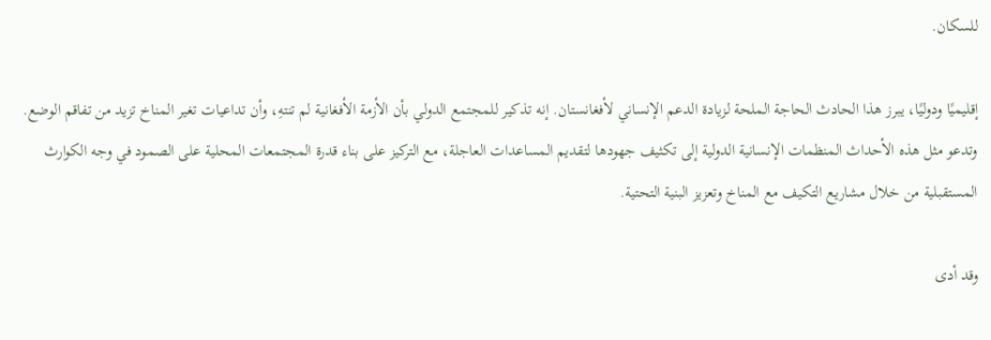للسكان.

إقليميًا ودوليًا، يبرز هذا الحادث الحاجة الملحة لزيادة الدعم الإنساني لأفغانستان. إنه تذكير للمجتمع الدولي بأن الأزمة الأفغانية لم تنتهِ، وأن تداعيات تغير المناخ تزيد من تفاقم الوضع. وتدعو مثل هذه الأحداث المنظمات الإنسانية الدولية إلى تكثيف جهودها لتقديم المساعدات العاجلة، مع التركيز على بناء قدرة المجتمعات المحلية على الصمود في وجه الكوارث المستقبلية من خلال مشاريع التكيف مع المناخ وتعزيز البنية التحتية.

وقد أدى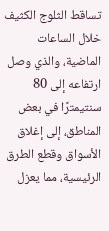تساقط الثلوج الكثيف خلال الساعات الماضية، والذي وصل ارتفاعه إلى 80 سنتيمترًا في بعض المناطق، إلى إغلاق الأسواق وقطع الطرق الرئيسية، مما يعزل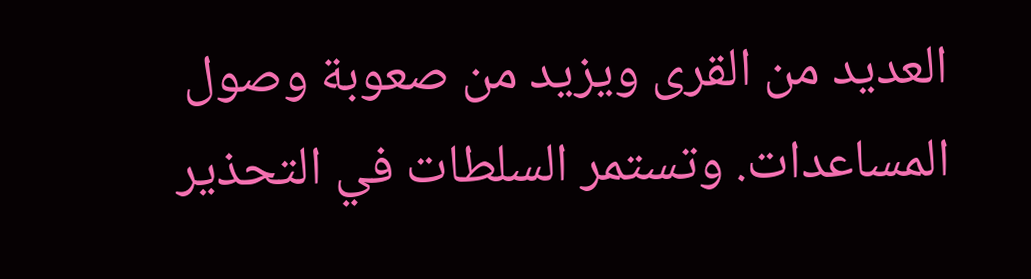العديد من القرى ويزيد من صعوبة وصول المساعدات. وتستمر السلطات في التحذير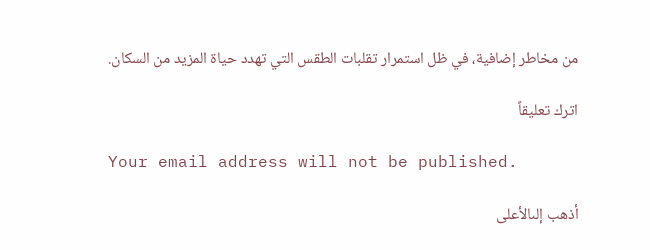من مخاطر إضافية، في ظل استمرار تقلبات الطقس التي تهدد حياة المزيد من السكان.

اترك تعليقاً

Your email address will not be published.

أذهب إلىالأعلى